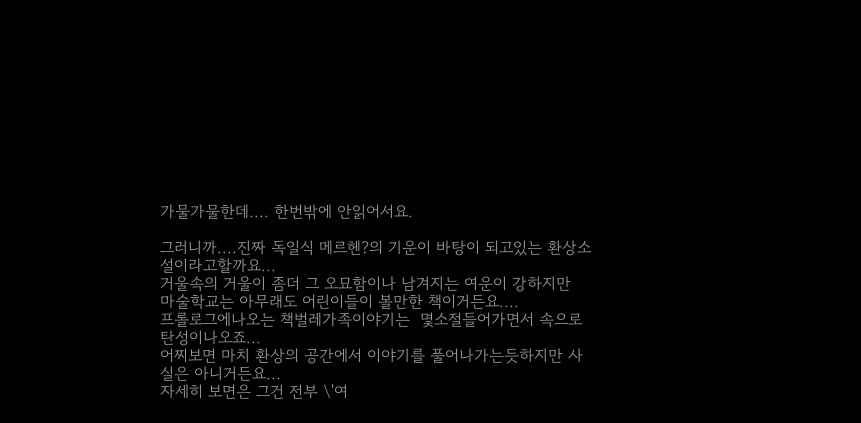가물가물한데.... 한번밖에 안읽어서요.

그러니까....진짜 독일식 메르헨?의 기운이 바탕이 되고있는 환상소설이라고할까요...
거울속의 거울이 좀더 그 오묘함이나 남겨지는 여운이 강하지만
마술학교는 아무래도 어린이들이 볼만한 책이거든요....
프롤로그에나오는 책벌레가족이야기는  몇소절들어가면서 속으로 탄성이나오죠...
어찌보면 마치 환상의 공간에서 이야기를 풀어나가는듯하지만 사실은 아니거든요...
자세히 보면은 그건 전부 \'여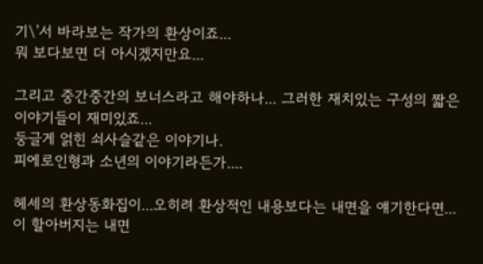기\'서 바라보는 작가의 환상이죠...
뭐 보다보면 더 아시겠지만요...

그리고 중간중간의 보너스라고 해야하나... 그러한 재치있는 구성의 짧은 이야기들이 재미있죠...
둥글게 얽힌 쇠사슬같은 이야기나.
피에로인형과 소년의 이야기라든가....

헤세의 환상동화집이...오히려 환상적인 내용보다는 내면을 얘기한다면...
이 할아버지는 내면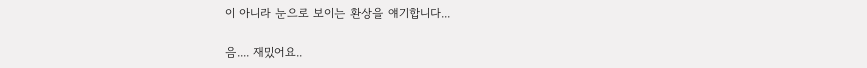이 아니라 눈으로 보이는 환상을 얘기합니다...

음.... 재밌어요..